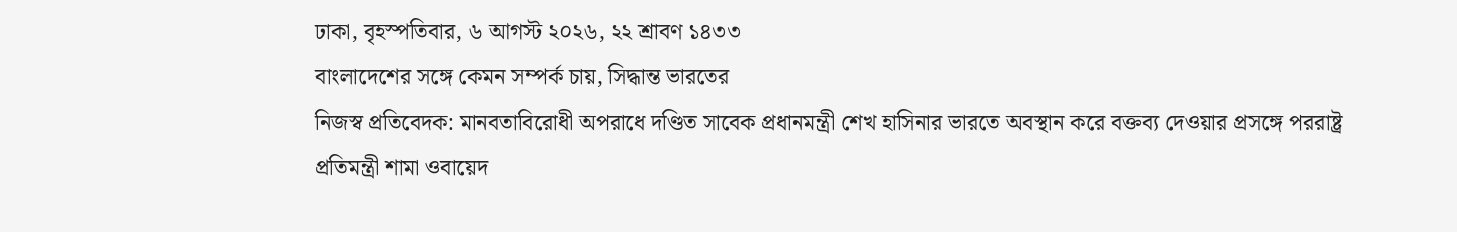ঢাকা, বৃহস্পতিবার, ৬ আগস্ট ২০২৬, ২২ শ্রাবণ ১৪৩৩
বাংলাদেশের সঙ্গে কেমন সম্পর্ক চায়, সিদ্ধান্ত ভারতের
নিজস্ব প্রতিবেদক: মানবতাবিরোধী অপরাধে দণ্ডিত সাবেক প্রধানমন্ত্রী শেখ হাসিনার ভারতে অবস্থান করে বক্তব্য দেওয়ার প্রসঙ্গে পররাষ্ট্র প্রতিমন্ত্রী শামা ওবায়েদ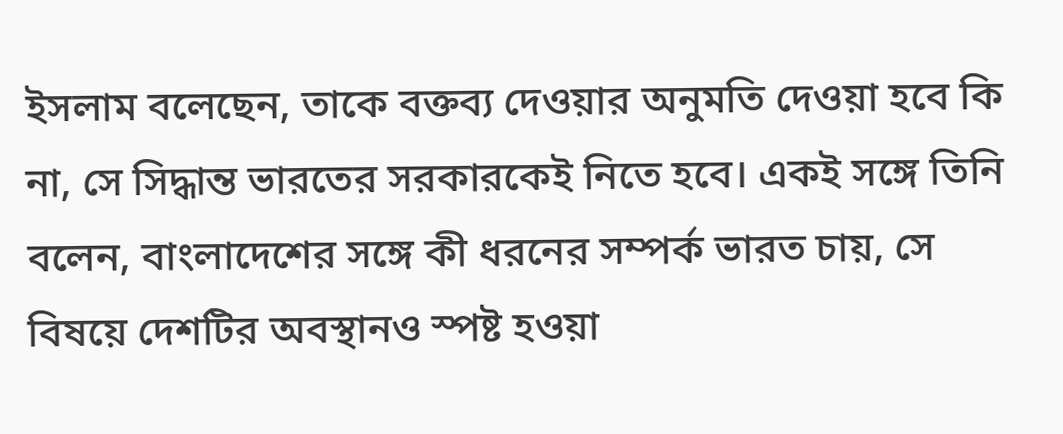ইসলাম বলেছেন, তাকে বক্তব্য দেওয়ার অনুমতি দেওয়া হবে কি না, সে সিদ্ধান্ত ভারতের সরকারকেই নিতে হবে। একই সঙ্গে তিনি বলেন, বাংলাদেশের সঙ্গে কী ধরনের সম্পর্ক ভারত চায়, সে বিষয়ে দেশটির অবস্থানও স্পষ্ট হওয়া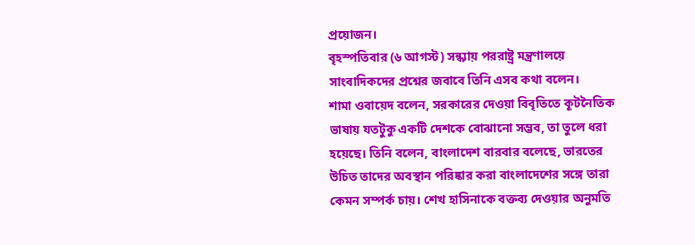প্রয়োজন।
বৃহস্পতিবার (৬ আগস্ট) সন্ধ্যায় পররাষ্ট্র মন্ত্রণালয়ে সাংবাদিকদের প্রশ্নের জবাবে তিনি এসব কথা বলেন।
শামা ওবায়েদ বলেন, সরকারের দেওয়া বিবৃতিতে কূটনৈতিক ভাষায় যতটুকু একটি দেশকে বোঝানো সম্ভব, তা তুলে ধরা হয়েছে। তিনি বলেন, বাংলাদেশ বারবার বলেছে, ভারতের উচিত তাদের অবস্থান পরিষ্কার করা বাংলাদেশের সঙ্গে তারা কেমন সম্পর্ক চায়। শেখ হাসিনাকে বক্তব্য দেওয়ার অনুমতি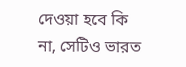দেওয়া হবে কি না, সেটিও ভারত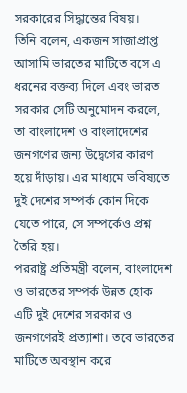সরকারের সিদ্ধান্তের বিষয়।
তিনি বলেন, একজন সাজাপ্রাপ্ত আসামি ভারতের মাটিতে বসে এ ধরনের বক্তব্য দিলে এবং ভারত সরকার সেটি অনুমোদন করলে, তা বাংলাদেশ ও বাংলাদেশের জনগণের জন্য উদ্বেগের কারণ হয়ে দাঁড়ায়। এর মাধ্যমে ভবিষ্যতে দুই দেশের সম্পর্ক কোন দিকে যেতে পারে, সে সম্পর্কেও প্রশ্ন তৈরি হয়।
পররাষ্ট্র প্রতিমন্ত্রী বলেন, বাংলাদেশ ও ভারতের সম্পর্ক উন্নত হোক এটি দুই দেশের সরকার ও জনগণেরই প্রত্যাশা। তবে ভারতের মাটিতে অবস্থান করে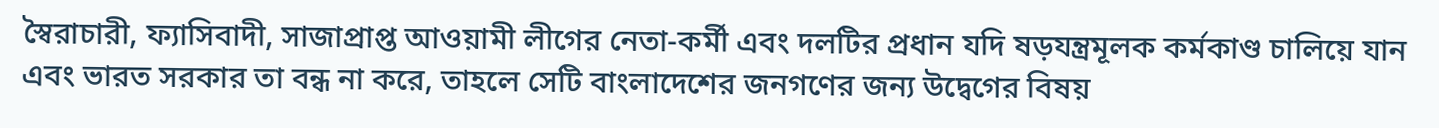স্বৈরাচারী, ফ্যাসিবাদী, সাজাপ্রাপ্ত আওয়ামী লীগের নেতা-কর্মী এবং দলটির প্রধান যদি ষড়যন্ত্রমূলক কর্মকাণ্ড চালিয়ে যান এবং ভারত সরকার তা বন্ধ না করে, তাহলে সেটি বাংলাদেশের জনগণের জন্য উদ্বেগের বিষয়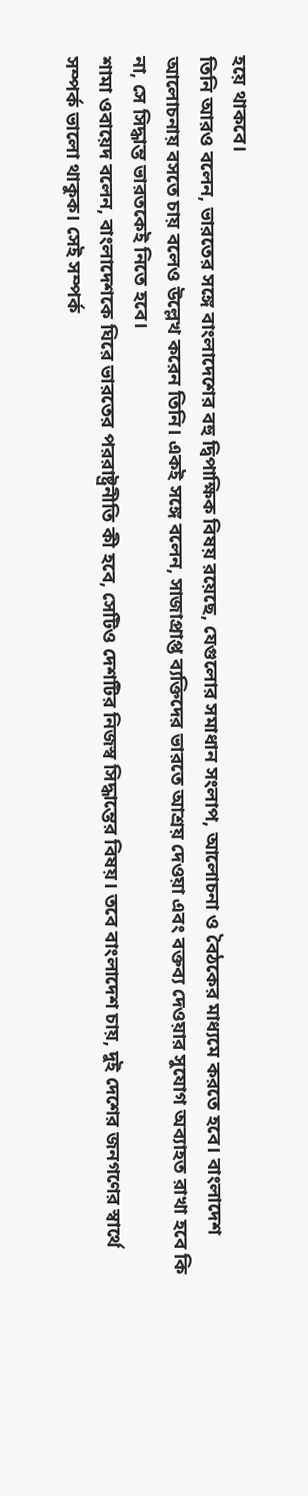হয়ে থাকবে।
তিনি আরও বলেন, ভারতের সঙ্গে বাংলাদেশের বহু দ্বিপাক্ষিক বিষয় রয়েছে, যেগুলোর সমাধান সংলাপ, আলোচনা ও বৈঠকের মাধ্যমে করতে হবে। বাংলাদেশ আলোচনায় বসতে চায় বলেও উল্লেখ করেন তিনি। একই সঙ্গে বলেন, সাজাপ্রাপ্ত ব্যক্তিদের ভারতে আশ্রয় দেওয়া এবং বক্তব্য দেওয়ার সুযোগ অব্যাহত রাখা হবে কি না, সে সিদ্ধান্ত ভারতকেই নিতে হবে।
শামা ওবায়েদ বলেন, বাংলাদেশকে ঘিরে ভারতের পররাষ্ট্রনীতি কী হবে, সেটিও দেশটির নিজস্ব সিদ্ধান্তের বিষয়। তবে বাংলাদেশ চায়, দুই দেশের জনগণের স্বার্থে সম্পর্ক ভালো থাকুক। সেই সম্পর্ক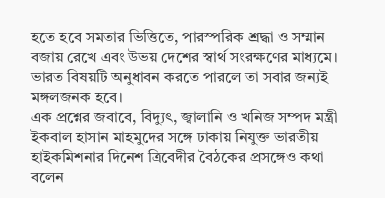হতে হবে সমতার ভিত্তিতে, পারস্পরিক শ্রদ্ধা ও সম্মান বজায় রেখে এবং উভয় দেশের স্বার্থ সংরক্ষণের মাধ্যমে। ভারত বিষয়টি অনুধাবন করতে পারলে তা সবার জন্যই মঙ্গলজনক হবে।
এক প্রশ্নের জবাবে, বিদ্যুৎ, জ্বালানি ও খনিজ সম্পদ মন্ত্রী ইকবাল হাসান মাহমুদের সঙ্গে ঢাকায় নিযুক্ত ভারতীয় হাইকমিশনার দিনেশ ত্রিবেদীর বৈঠকের প্রসঙ্গেও কথা বলেন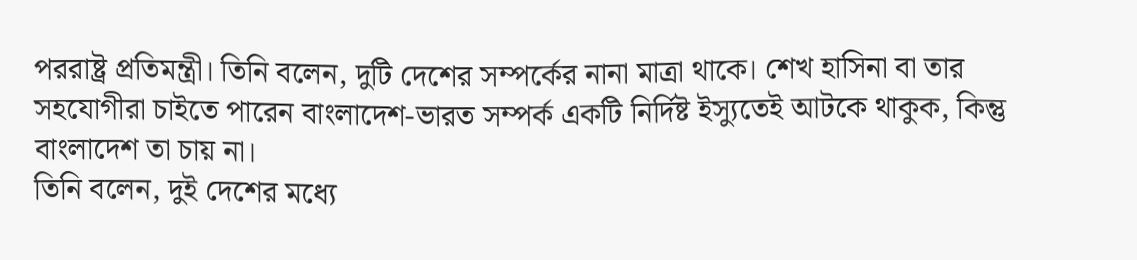পররাষ্ট্র প্রতিমন্ত্রী। তিনি বলেন, দুটি দেশের সম্পর্কের নানা মাত্রা থাকে। শেখ হাসিনা বা তার সহযোগীরা চাইতে পারেন বাংলাদেশ-ভারত সম্পর্ক একটি নির্দিষ্ট ইস্যুতেই আটকে থাকুক, কিন্তু বাংলাদেশ তা চায় না।
তিনি বলেন, দুই দেশের মধ্যে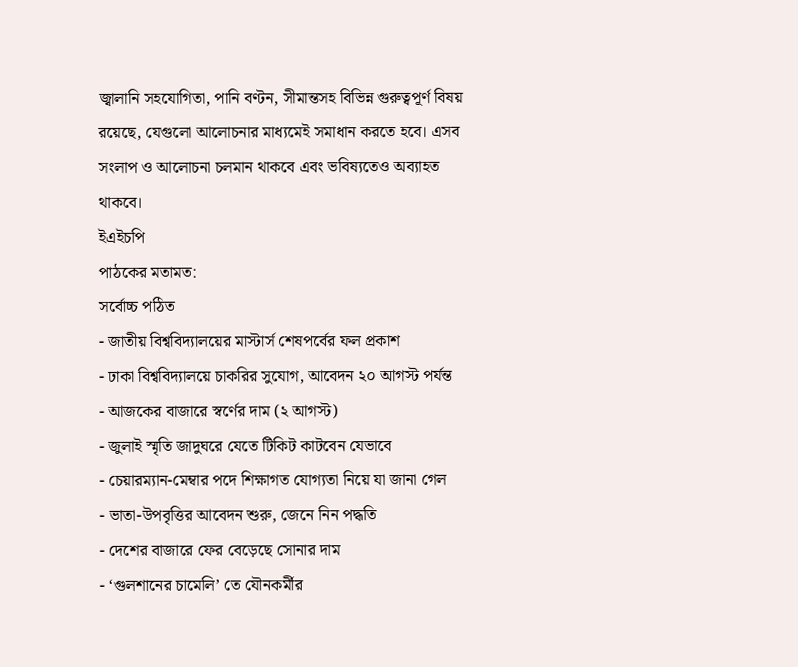জ্বালানি সহযোগিতা, পানি বণ্টন, সীমান্তসহ বিভিন্ন গুরুত্বপূর্ণ বিষয় রয়েছে, যেগুলো আলোচনার মাধ্যমেই সমাধান করতে হবে। এসব সংলাপ ও আলোচনা চলমান থাকবে এবং ভবিষ্যতেও অব্যাহত থাকবে।
ইএইচপি
পাঠকের মতামত:
সর্বোচ্চ পঠিত
- জাতীয় বিশ্ববিদ্যালয়ের মাস্টার্স শেষপর্বের ফল প্রকাশ
- ঢাকা বিশ্ববিদ্যালয়ে চাকরির সুযোগ, আবেদন ২০ আগস্ট পর্যন্ত
- আজকের বাজারে স্বর্ণের দাম (২ আগস্ট)
- জুলাই স্মৃতি জাদুঘরে যেতে টিকিট কাটবেন যেভাবে
- চেয়ারম্যান-মেম্বার পদে শিক্ষাগত যোগ্যতা নিয়ে যা জানা গেল
- ভাতা-উপবৃত্তির আবেদন শুরু, জেনে নিন পদ্ধতি
- দেশের বাজারে ফের বেড়েছে সোনার দাম
- ‘গুলশানের চামেলি’ তে যৌনকর্মীর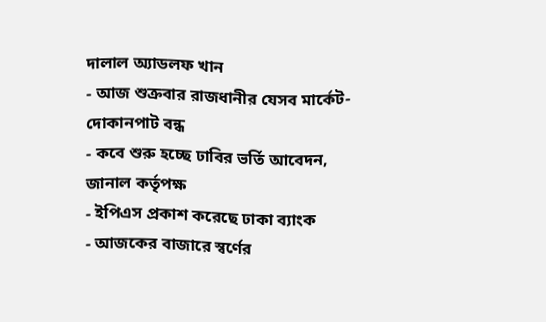দালাল অ্যাডলফ খান
- আজ শুক্রবার রাজধানীর যেসব মার্কেট-দোকানপাট বন্ধ
- কবে শুরু হচ্ছে ঢাবির ভর্তি আবেদন, জানাল কর্তৃপক্ষ
- ইপিএস প্রকাশ করেছে ঢাকা ব্যাংক
- আজকের বাজারে স্বর্ণের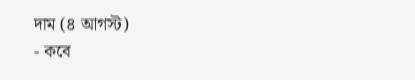দাম (৪ আগস্ট)
- কবে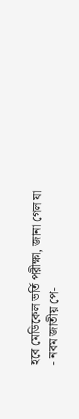হবে মেডিকেল ভর্তি পরীক্ষা, জানা গেল যা
- নবম জাতীয় পে-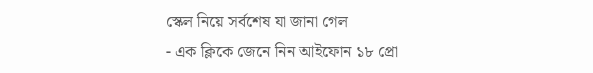স্কেল নিয়ে সর্বশেষ যা জানা গেল
- এক ক্লিকে জেনে নিন আইফোন ১৮ প্রো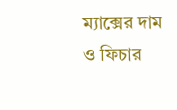ম্যাক্সের দাম ও ফিচার